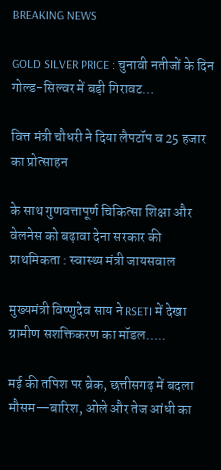BREAKING NEWS

GOLD SILVER PRICE : चुनावी नतीजों के दिन गोल्ड-सिल्वर में बड़ी गिरावट…

वित्त मंत्री चौधरी ने दिया लैपटॉप व 25 हजार का प्रोत्साहन

के साथ गुणवत्तापूर्ण चिकित्सा शिक्षा और वेलनेस को बढ़ावा देना सरकार की प्राथमिकता : स्वास्थ्य मंत्री जायसवाल

मुख्यमंत्री विष्णुदेव साय ने RSETI में देखा ग्रामीण सशक्तिकरण का मॉडल…..

मई की तपिश पर ब्रेक, छत्तीसगढ़ में बदला मौसम—बारिश, ओले और तेज आंधी का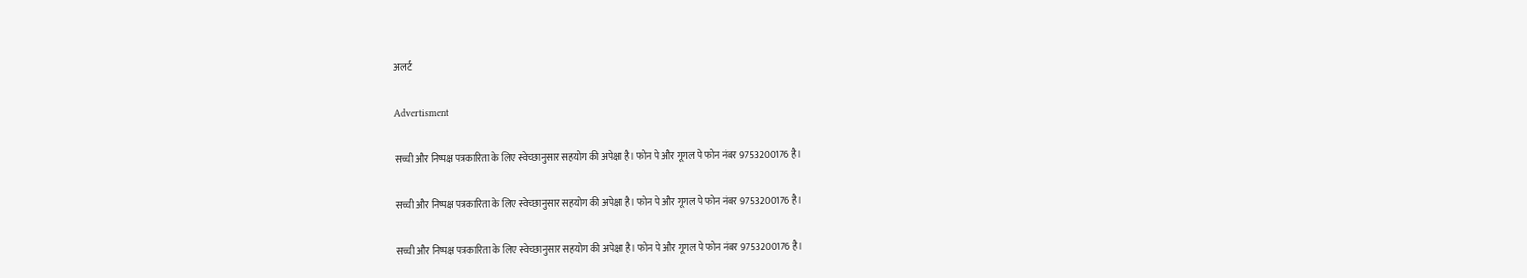अलर्ट

Advertisment

सच्ची और निष्पक्ष पत्रकारिता के लिए स्वेच्छानुसार सहयोग की अपेक्षा है। फोन पे और गूगल पे फोन नंबर 9753200176 है।

सच्ची और निष्पक्ष पत्रकारिता के लिए स्वेच्छानुसार सहयोग की अपेक्षा है। फोन पे और गूगल पे फोन नंबर 9753200176 है।

सच्ची और निष्पक्ष पत्रकारिता के लिए स्वेच्छानुसार सहयोग की अपेक्षा है। फोन पे और गूगल पे फोन नंबर 9753200176 है।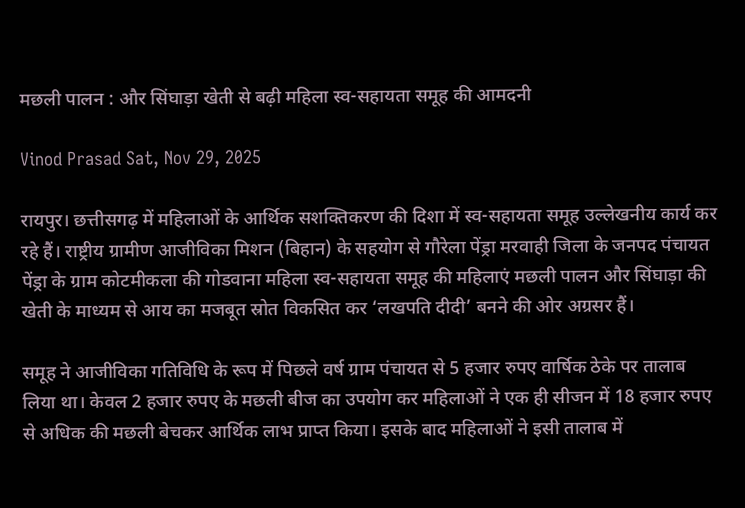मछली पालन : और सिंघाड़ा खेती से बढ़ी महिला स्व-सहायता समूह की आमदनी

Vinod Prasad Sat, Nov 29, 2025

रायपुर। छत्तीसगढ़ में महिलाओं के आर्थिक सशक्तिकरण की दिशा में स्व-सहायता समूह उल्लेखनीय कार्य कर रहे हैं। राष्ट्रीय ग्रामीण आजीविका मिशन (बिहान) के सहयोग से गौरेला पेंड्रा मरवाही जिला के जनपद पंचायत पेंड्रा के ग्राम कोटमीकला की गोडवाना महिला स्व-सहायता समूह की महिलाएं मछली पालन और सिंघाड़ा की खेती के माध्यम से आय का मजबूत स्रोत विकसित कर ‘लखपति दीदी’ बनने की ओर अग्रसर हैं।

समूह ने आजीविका गतिविधि के रूप में पिछले वर्ष ग्राम पंचायत से 5 हजार रुपए वार्षिक ठेके पर तालाब लिया था। केवल 2 हजार रुपए के मछली बीज का उपयोग कर महिलाओं ने एक ही सीजन में 18 हजार रुपए से अधिक की मछली बेचकर आर्थिक लाभ प्राप्त किया। इसके बाद महिलाओं ने इसी तालाब में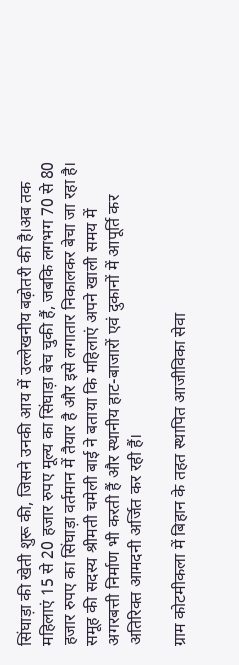सिंघाड़ा की खेती शुरू की, जिसने उनकी आय में उल्लेखनीय बढ़ोतरी की है।अब तक महिलाएं 15 से 20 हजार रुपए मूल्य का सिंघाड़ा बेच चुकी हैं, जबकि लगभग 70 से 80 हजार रुपए का सिंघाड़ा वर्तमान में तैयार है और इसे लगातार निकालकर बेचा जा रहा है। समूह की सदस्य श्रीमती चमेली बाई ने बताया कि महिलाएं अपने खाली समय में अगरबत्ती निर्माण भी करती हैं और स्थानीय हाट-बाजारों एवं दुकानों में आपूर्ति कर अतिरिक्त आमदनी अर्जित कर रही हैं।

ग्राम कोटमीकला में बिहान के तहत स्थापित आजीविका सेवा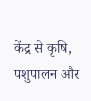केंद्र से कृषि, पशुपालन और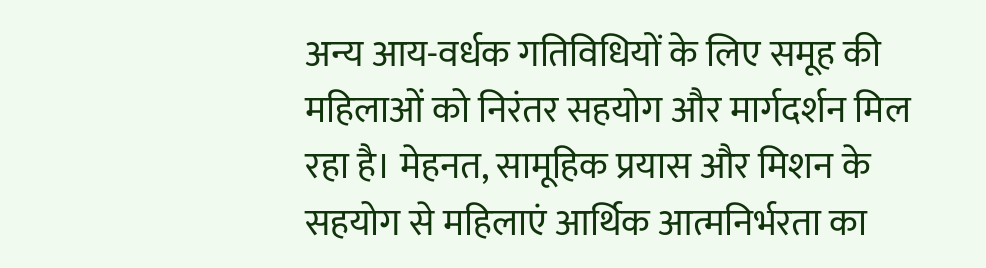अन्य आय-वर्धक गतिविधियों के लिए समूह की महिलाओं को निरंतर सहयोग और मार्गदर्शन मिल रहा है। मेहनत, सामूहिक प्रयास और मिशन के सहयोग से महिलाएं आर्थिक आत्मनिर्भरता का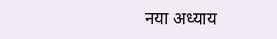नया अध्याय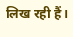लिख रही हैं।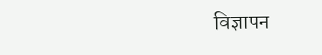विज्ञापन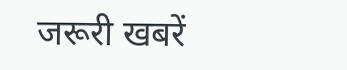जरूरी खबरें